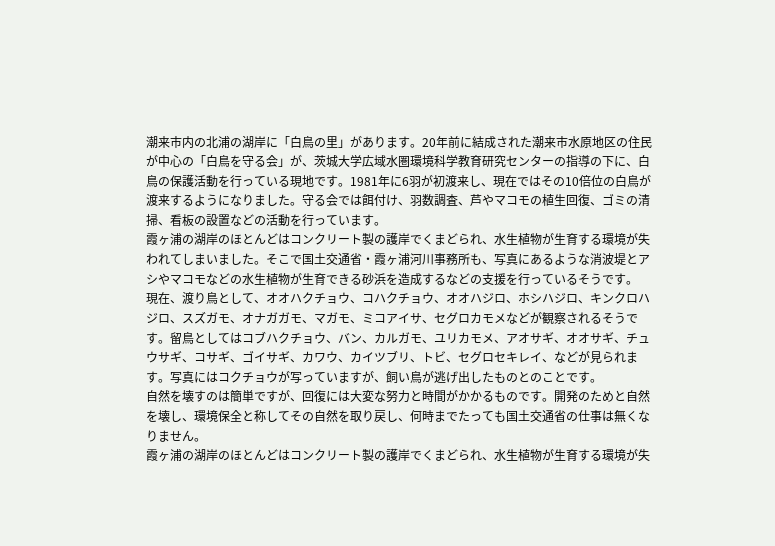潮来市内の北浦の湖岸に「白鳥の里」があります。20年前に結成された潮来市水原地区の住民が中心の「白鳥を守る会」が、茨城大学広域水圏環境科学教育研究センターの指導の下に、白鳥の保護活動を行っている現地です。1981年に6羽が初渡来し、現在ではその10倍位の白鳥が渡来するようになりました。守る会では餌付け、羽数調査、芦やマコモの植生回復、ゴミの清掃、看板の設置などの活動を行っています。
霞ヶ浦の湖岸のほとんどはコンクリート製の護岸でくまどられ、水生植物が生育する環境が失われてしまいました。そこで国土交通省・霞ヶ浦河川事務所も、写真にあるような消波堤とアシやマコモなどの水生植物が生育できる砂浜を造成するなどの支援を行っているそうです。
現在、渡り鳥として、オオハクチョウ、コハクチョウ、オオハジロ、ホシハジロ、キンクロハジロ、スズガモ、オナガガモ、マガモ、ミコアイサ、セグロカモメなどが観察されるそうです。留鳥としてはコブハクチョウ、バン、カルガモ、ユリカモメ、アオサギ、オオサギ、チュウサギ、コサギ、ゴイサギ、カワウ、カイツブリ、トビ、セグロセキレイ、などが見られます。写真にはコクチョウが写っていますが、飼い鳥が逃げ出したものとのことです。
自然を壊すのは簡単ですが、回復には大変な努力と時間がかかるものです。開発のためと自然を壊し、環境保全と称してその自然を取り戻し、何時までたっても国土交通省の仕事は無くなりません。
霞ヶ浦の湖岸のほとんどはコンクリート製の護岸でくまどられ、水生植物が生育する環境が失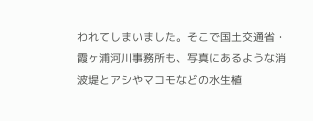われてしまいました。そこで国土交通省・霞ヶ浦河川事務所も、写真にあるような消波堤とアシやマコモなどの水生植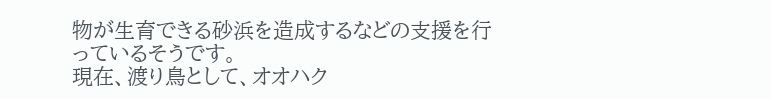物が生育できる砂浜を造成するなどの支援を行っているそうです。
現在、渡り鳥として、オオハク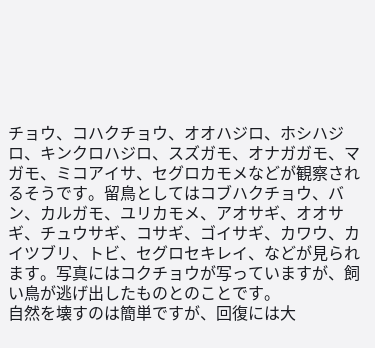チョウ、コハクチョウ、オオハジロ、ホシハジロ、キンクロハジロ、スズガモ、オナガガモ、マガモ、ミコアイサ、セグロカモメなどが観察されるそうです。留鳥としてはコブハクチョウ、バン、カルガモ、ユリカモメ、アオサギ、オオサギ、チュウサギ、コサギ、ゴイサギ、カワウ、カイツブリ、トビ、セグロセキレイ、などが見られます。写真にはコクチョウが写っていますが、飼い鳥が逃げ出したものとのことです。
自然を壊すのは簡単ですが、回復には大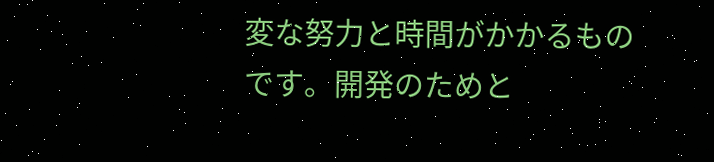変な努力と時間がかかるものです。開発のためと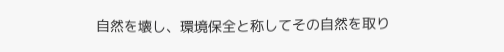自然を壊し、環境保全と称してその自然を取り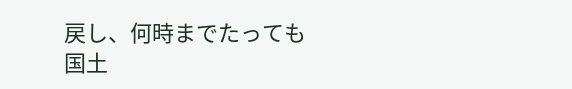戻し、何時までたっても国土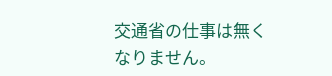交通省の仕事は無くなりません。